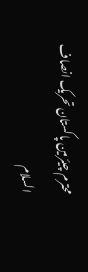محترم چیئرمین پاکستان تحریک انصاف
السلام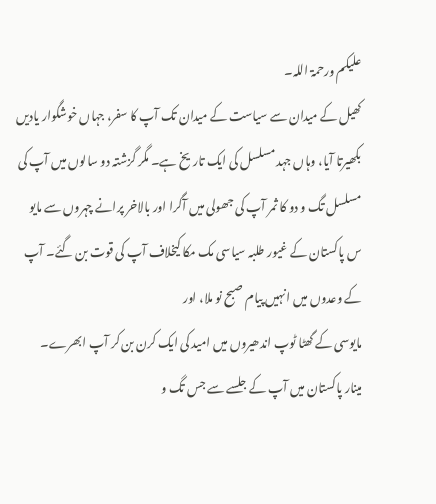علیکم ورحمۃ اللہ۔
کھیل کے میدان سے سیاست کے میدان تک آپ کا سفر، جہاں خوشگوار یادیں بکھیرتا آیا، وہاں جہد مسلسل کی ایک تاریخ ہے۔ مگر گزشتہ دو سالوں میں آپ کی مسلسل تگ و دو کا ثمر آپ کی جھولی میں آگرا اور بالاخر پرانے چہروں سے مایو س پاکستان کے غیور طلبہ سیاسی مک مکا کیخلاف آپ کی قوت بن گئے۔ آپ کے وعدوں میں انہیں پیام صبح نو ملا، اور
مایوسی کے گھٹا ٹوپ اندھیروں میں امید کی ایک کرن بن کر آپ ابھرے۔
مینار پاکستان میں آپ کے جلسے سے جس تگ و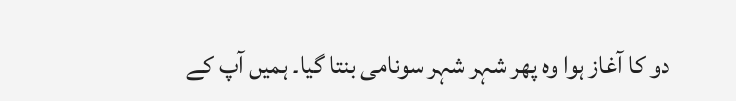دو کا آغاز ہوا وہ پھر شہر شہر سونامی بنتا گیا۔ ہمیں آپ کے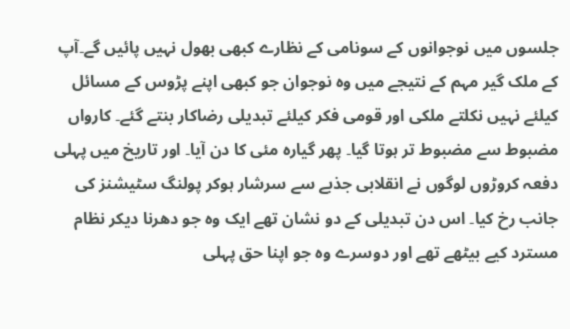جلسوں میں نوجوانوں کے سونامی کے نظارے کبھی بھول نہیں پائیں گے۔آپ کے ملک گیر مہم کے نتیجے میں وہ نوجوان جو کبھی اپنے پڑوس کے مسائل کیلئے نہیں نکلتے ملکی اور قومی فکر کیلئے تبدیلی رضاکار بنتے گئے۔ کارواں مضبوط سے مضبوط تر ہوتا گیا۔ پھر گیارہ مئی کا دن آیا۔ اور تاریخ میں پہلی دفعہ کروڑوں لوگوں نے انقلابی جذبے سے سرشار ہوکر پولنگ سٹیشنز کی جانب رخ کیا۔ اس دن تبدیلی کے دو نشان تھے ایک وہ جو دھرنا دیکر نظام مسترد کیے بیٹھے تھے اور دوسرے وہ جو اپنا حق پہلی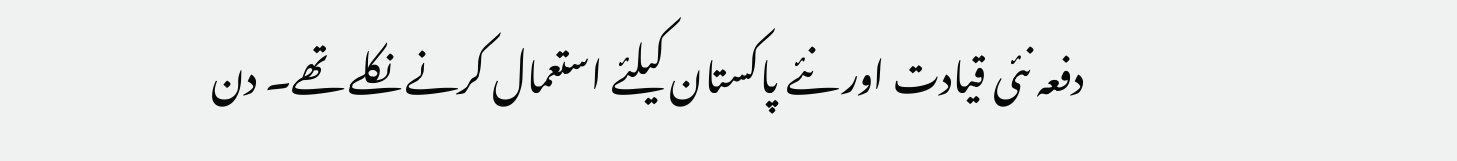دفعہ نئی قیادت اور نئے پاکستان کیلئے استعمال کرنے نکلے تھے۔ دن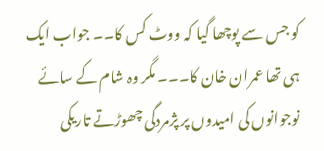کو جس سے پوچھا گیا کہ ووٹ کس کا۔۔ جواب ایک ہی تھا عمران خان کا۔۔۔ مگر وہ شام کے سائے نوجوانوں کی امیدوں پر پژمردگی چھوڑتے تاریکی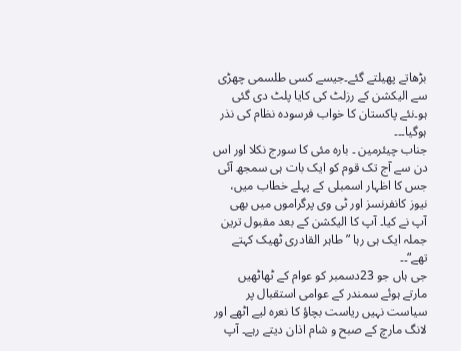بڑھاتے پھیلتے گئے۔جیسے کسی طلسمی چھڑی سے الیکشن کے رزلٹ کی کایا پلٹ دی گئی ہو۔نئے پاکستان کا خواب فرسودہ نظام کی نذر ہوگیا۔۔۔
جناب چیئرمین ۔ بارہ مئی کا سورج نکلا اور اس دن سے آج تک قوم کو ایک بات ہی سمجھ آئی جس کا اظہار اسمبلی کے پہلے خطاب میں، نیوز کانفرنسز اور ٹی وی پرگراموں میں بھی آپ نے کیا۔ آپ کا الیکشن کے بعد مقبول ترین جملہ ایک ہی رہا ”طاہر القادری ٹھیک کہتے تھے“۔۔
جی ہاں جو 23دسمبر کو عوام کے ٹھاٹھیں مارتے ہوئے سمندر کے عوامی استقبال پر سیاست نہیں ریاست بچاؤ کا نعرہ لیے اٹھے اور لانگ مارچ کے صبح و شام اذان دیتے رہے۔ آپ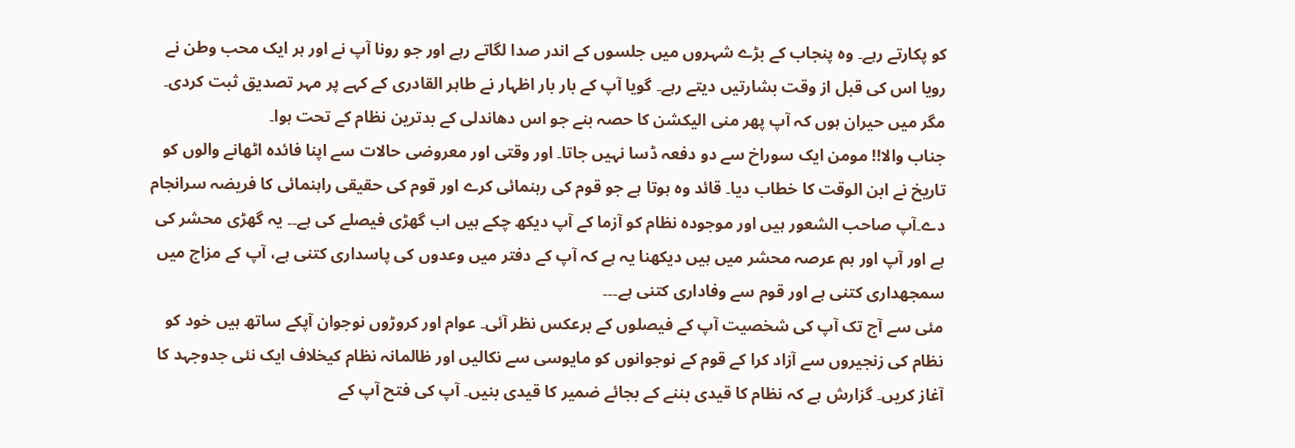کو پکارتے رہے۔ وہ پنجاب کے بڑے شہروں میں جلسوں کے اندر صدا لگاتے رہے اور جو رونا آپ نے اور ہر ایک محب وطن نے رویا اس کی قبل از وقت بشارتیں دیتے رہے۔ گویا آپ کے بار بار اظہار نے طاہر القادری کے کہے پر مہر تصدیق ثبت کردی۔ مگر میں حیران ہوں کہ آپ پھر منی الیکشن کا حصہ بنے جو اس دھاندلی کے بدترین نظام کے تحت ہوا۔
جناب والا!! مومن ایک سوراخ سے دو دفعہ ڈسا نہیں جاتا۔ اور وقتی اور معروضی حالات سے اپنا فائدہ اٹھانے والوں کو تاریخ نے ابن الوقت کا خطاب دیا۔ قائد وہ ہوتا ہے جو قوم کی رہنمائی کرے اور قوم کی حقیقی راہنمائی کا فریضہ سرانجام دے۔آپ صاحب الشعور ہیں اور موجودہ نظام کو آزما کے آپ دیکھ چکے ہیں اب گھڑی فیصلے کی ہے۔۔ یہ گھڑی محشر کی ہے اور آپ اور ہم عرصہ محشر میں ہیں دیکھنا یہ ہے کہ آپ کے دفتر میں وعدوں کی پاسداری کتنی ہے، آپ کے مزاج میں سمجھداری کتنی ہے اور قوم سے وفاداری کتنی ہے۔۔۔
مئی سے آج تک آپ کی شخصیت آپ کے فیصلوں کے برعکس نظر آئی۔ عوام اور کروڑوں نوجوان آپکے ساتھ ہیں خود کو نظام کی زنجیروں سے آزاد کرا کے قوم کے نوجوانوں کو مایوسی سے نکالیں اور ظالمانہ نظام کیخلاف ایک نئی جدوجہد کا آغاز کریں۔ گزارش ہے کہ نظام کا قیدی بننے کے بجائے ضمیر کا قیدی بنیں۔ آپ کی فتح آپ کے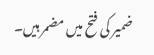ضمیر کی فتح میں مضمر ہیں۔